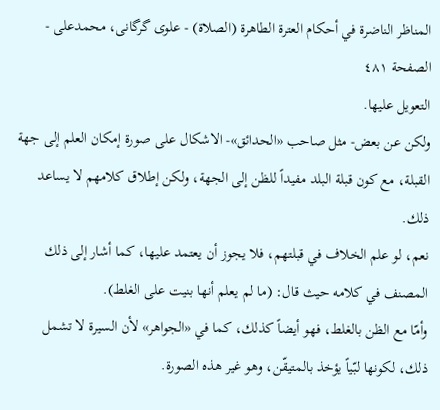المناظر الناضرة في أحکام العترة الطاهرة (الصلاة) - علوی گرگانی، محمدعلی - الصفحة ٤٨١
التعويل عليها.
ولكن عن بعض- مثل صاحب «الحدائق»- الاشكال على صورة إمكان العلم إلى جهة القبلة، مع كون قبلة البلد مفيداً للظن إلى الجهة، ولكن إطلاق كلامهم لا يساعد ذلك.
نعم، لو علم الخلاف في قبلتهم، فلا يجوز أن يعتمد عليها، كما أشار إلى ذلك المصنف في كلامه حيث قال: (ما لم يعلم أنها بنيت على الغلط).
وأمّا مع الظن بالغلط، فهو أيضاً كذلك، كما في «الجواهر» لأن السيرة لا تشمل ذلك، لكونها لبّياً يؤخذ بالمتيقّن، وهو غير هذه الصورة.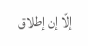إلّا إن إطلاق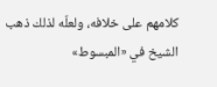كلامهم على خلافه، ولعلّه لذلك ذهب الشيخ في «المبسوط»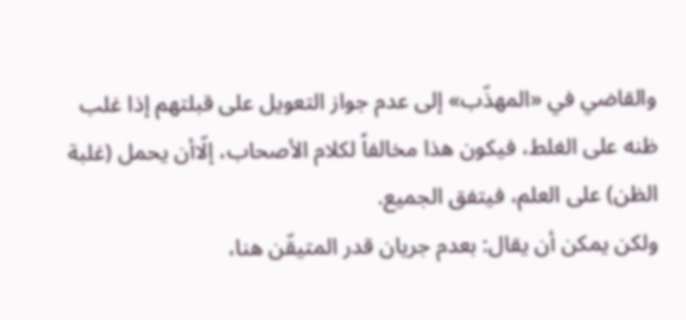والقاضي في «المهذّب» إلى عدم جواز التعويل على قبلتهم إذا غلب ظنه على الغلط، فيكون هذا مخالفاً لكلام الأصحاب، إلّاأن يحمل (غلبة الظن) على العلم، فيتفق الجميع.
ولكن يمكن أن يقال: بعدم جريان قدر المتيقّن هنا،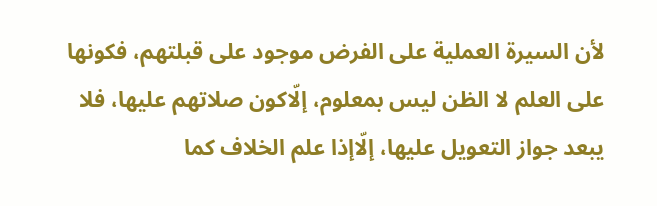لأن السيرة العملية على الفرض موجود على قبلتهم، فكونها على العلم لا الظن ليس بمعلوم، إلّاكون صلاتهم عليها، فلا يبعد جواز التعويل عليها، إلّاإذا علم الخلاف كما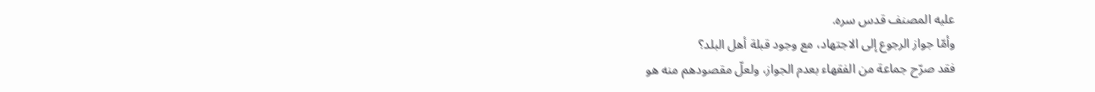عليه المصنف قدس سره.
وأمّا جواز الرجوع إلى الاجتهاد، مع وجود قبلة أهل البلد؟
فقد صرّح جماعة من الفقهاء بعدم الجواز، ولعلّ مقصودهم منه هو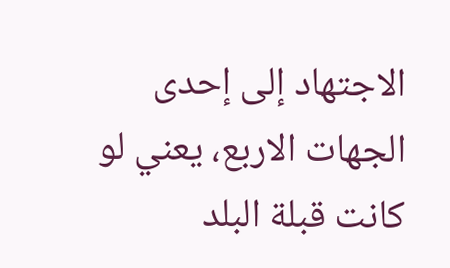الاجتهاد إلى إحدى الجهات الاربع، يعني لو كانت قبلة البلد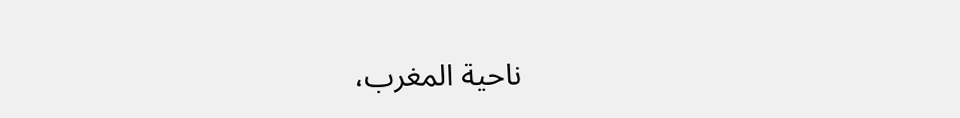ناحية المغرب،